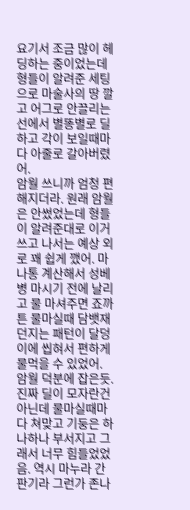요기서 조금 많이 헤딩하는 중이었는데 형들이 알려준 세팅으로 마술사의 땅 깔고 어그로 안끌리는 선에서 별똥별로 딜하고 각이 보일때마다 아줄로 갈아버렸어.
암월 쓰니까 엄청 편해지더라. 원래 암월은 안썼었는데 형들이 알려준대로 이거 쓰고 나서는 예상 외로 꽤 쉽게 깼어. 마나통 계산해서 성베병 마시기 전에 날리고 물 마셔주면 죠까튼 물마실때 담뱃재 던지는 패턴이 달덩이에 씹혀서 편하게 물먹을 수 있었어. 암월 덕분에 잡은듯. 진짜 딜이 모자란건 아닌데 물마실때마다 쳐맞고 기둥은 하나하나 부서지고 그래서 너무 힘들었었음. 역시 마누라 간판기라 그런가 존나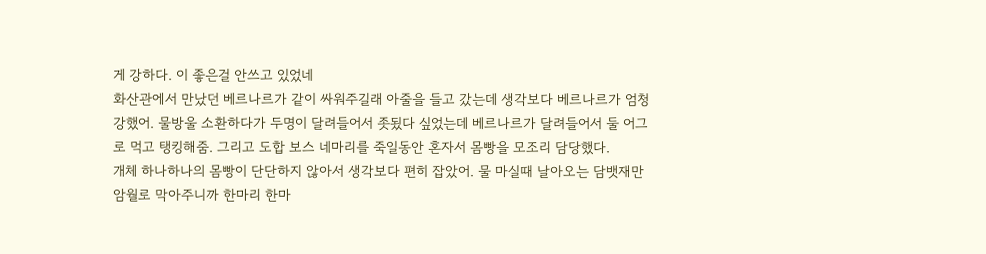게 강하다. 이 좋은걸 안쓰고 있었네
화산관에서 만났던 베르나르가 같이 싸워주길래 아줄을 들고 갔는데 생각보다 베르나르가 엄청 강했어. 물방울 소환하다가 두명이 달려들어서 좃됬다 싶었는데 베르나르가 달려들어서 둘 어그로 먹고 탱킹해줌. 그리고 도합 보스 네마리를 죽일동안 혼자서 몸빵을 모조리 담당했다.
개체 하나하나의 몸빵이 단단하지 않아서 생각보다 편히 잡았어. 물 마실때 날아오는 담뱃재만 암월로 막아주니까 한마리 한마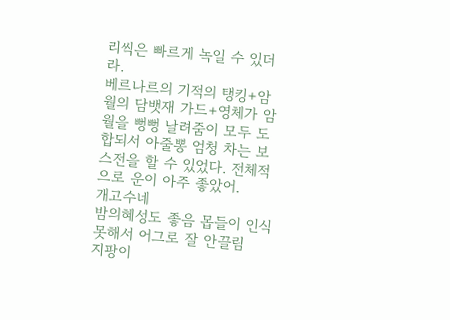리씩은 빠르게 녹일 수 있더라.
베르나르의 기적의 탱킹+암월의 담뱃재 가드+영체가 암월을 뻥뻥 날려줌이 모두 도합되서 아줄뽕 엄청 차는 보스전을 할 수 있었다. 전체적으로 운이 아주 좋았어.
개고수네
밤의혜성도 좋음 몹들이 인식 못해서 어그로 잘 안끌림
지팡이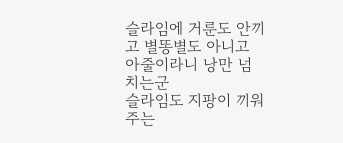슬라임에 거룬도 안끼고 별똥별도 아니고 아줄이라니 낭만 넘치는군
슬라임도 지팡이 끼워주는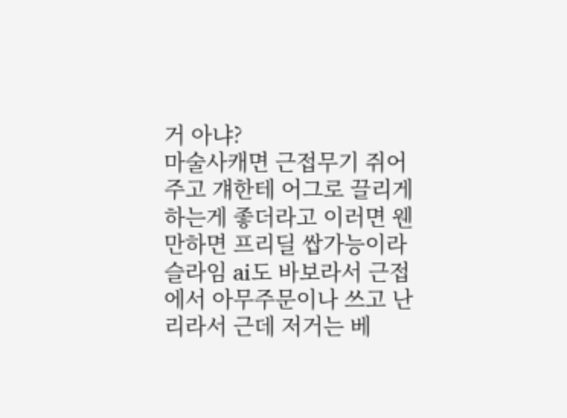거 아냐?
마술사캐면 근접무기 쥐어주고 걔한테 어그로 끌리게 하는게 좋더라고 이러면 웬만하면 프리딜 쌉가능이라 슬라임 ai도 바보라서 근접에서 아무주문이나 쓰고 난리라서 근데 저거는 베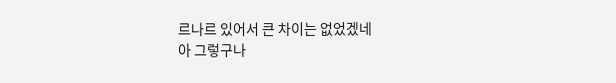르나르 있어서 큰 차이는 없었겠네
아 그렇구나